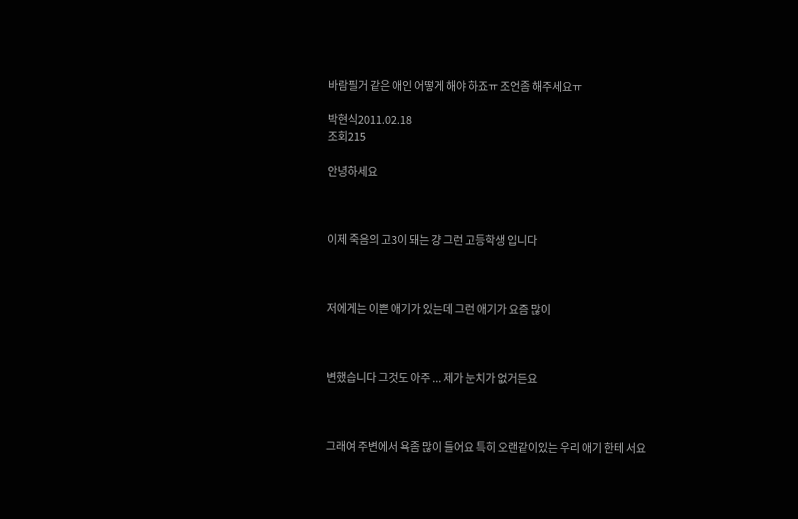바람필거 같은 애인 어떻게 해야 하죠ㅠ 조언좀 해주세요ㅠ

박현식2011.02.18
조회215

안녕하세요



이제 죽음의 고3이 돼는 걍 그런 고등학생 입니다



저에게는 이쁜 애기가 있는데 그런 애기가 요즘 많이



변했습니다 그것도 아주 ... 제가 눈치가 없거든요



그래여 주변에서 욕좀 많이 들어요 특히 오랜같이있는 우리 애기 한테 서요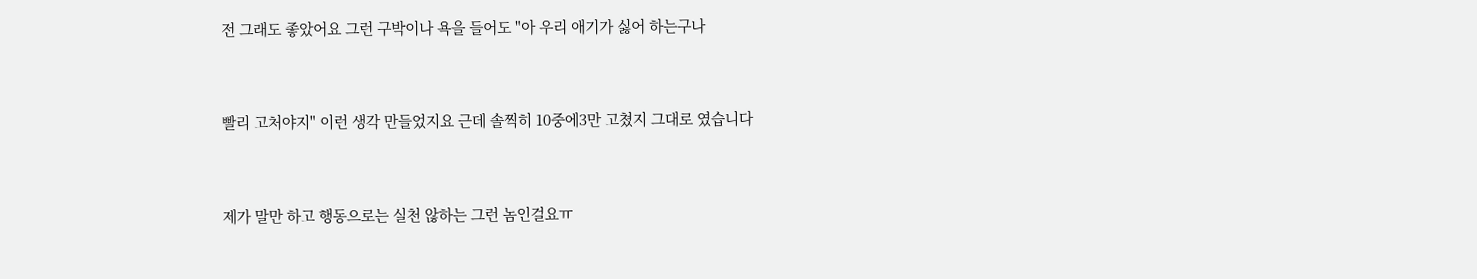전 그래도 좋았어요 그런 구박이나 욕을 들어도 "아 우리 애기가 싫어 하는구나



빨리 고처야지" 이런 생각 만들었지요 근데 솔찍히 10중에3만 고쳤지 그대로 였습니다



제가 말만 하고 행동으로는 실천 않하는 그런 놈인걸요ㅠ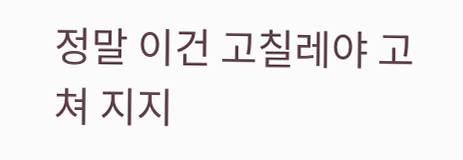정말 이건 고칠레야 고쳐 지지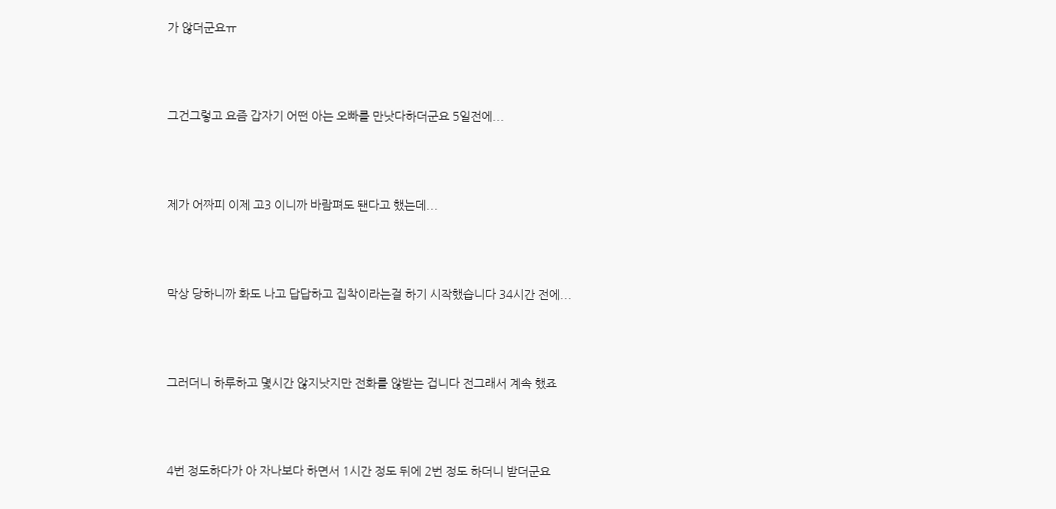가 않더군요ㅠ



그건그렇고 요즘 갑자기 어떤 아는 오빠를 만낫다하더군요 5일전에...



제가 어짜피 이제 고3 이니까 바람펴도 됀다고 했는데...



막상 당하니까 화도 나고 답답하고 집착이라는걸 하기 시작했습니다 34시간 전에...



그러더니 하루하고 몇시간 않지낫지만 전화를 않받는 겁니다 전그래서 계속 했죠



4번 정도하다가 아 자나보다 하면서 1시간 정도 뒤에 2번 정도 하더니 받더군요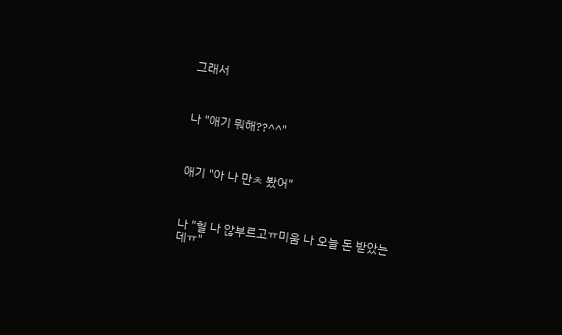그래서



나 "애기 뭐해??^^"



애기 "아 나 만ㅊ 봤어"



나 "헐 나 않부르고ㅠ미움 나 오늘 돈 받았는데ㅠ"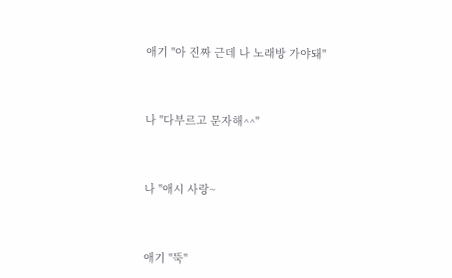애기 "아 진짜 근데 나 노래방 가야돼"



나 "다부르고 문자해^^"



나 "애시 사랑~



애기 "뚝"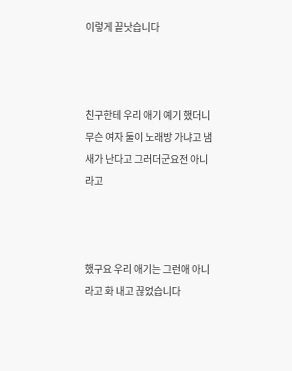이렇게 끝낫습니다



친구한테 우리 애기 예기 했더니 무슨 여자 둘이 노래방 가냐고 냄새가 난다고 그러더군요전 아니라고



했구요 우리 애기는 그런애 아니라고 화 내고 끊었습니다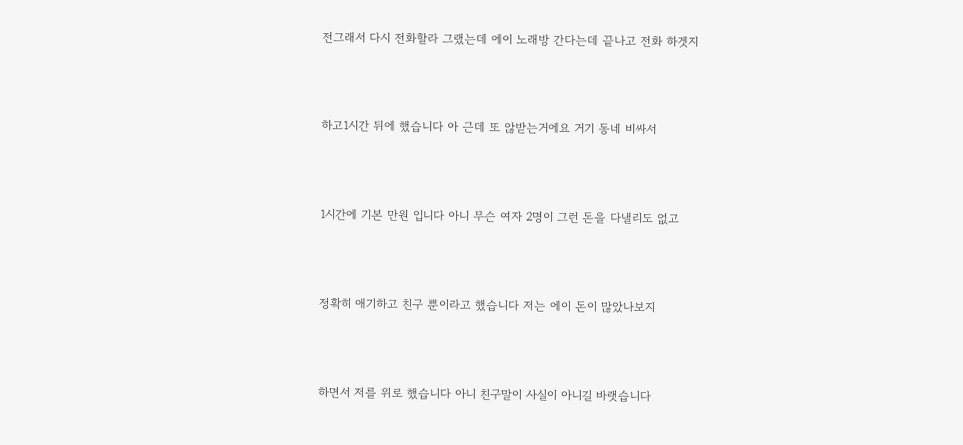전그래서 다시 전화할라 그랬는데 에이 노래방 간다는데 끝나고 전화 하겟지



하고1시간 뒤에 했습니다 아 근데 또 않받는거에요 거기 동네 비싸서



1시간에 기본 만원 입니다 아니 무슨 여자 2명이 그런 돈을 다낼리도 없고



정확히 애기하고 친구 뿐이라고 했습니다 저는 에이 돈이 많았나보지



하면서 저를 위로 했습니다 아니 친구말이 사실이 아니길 바랫습니다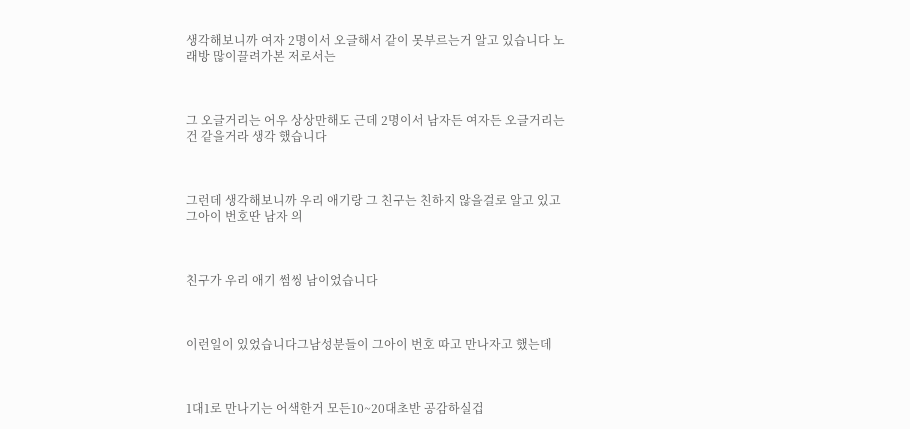생각해보니까 여자 2명이서 오글해서 같이 못부르는거 알고 있습니다 노래방 많이끌려가본 저로서는



그 오글거리는 어우 상상만해도 근데 2명이서 남자든 여자든 오글거리는건 같을거라 생각 했습니다



그런데 생각해보니까 우리 애기랑 그 친구는 친하지 않을걸로 알고 있고 그아이 번호딴 남자 의



친구가 우리 애기 썸씽 남이었습니다



이런일이 있었습니다그남성분들이 그아이 번호 따고 만나자고 했는데



1대1로 만나기는 어색한거 모든10~20대초반 공감하실겁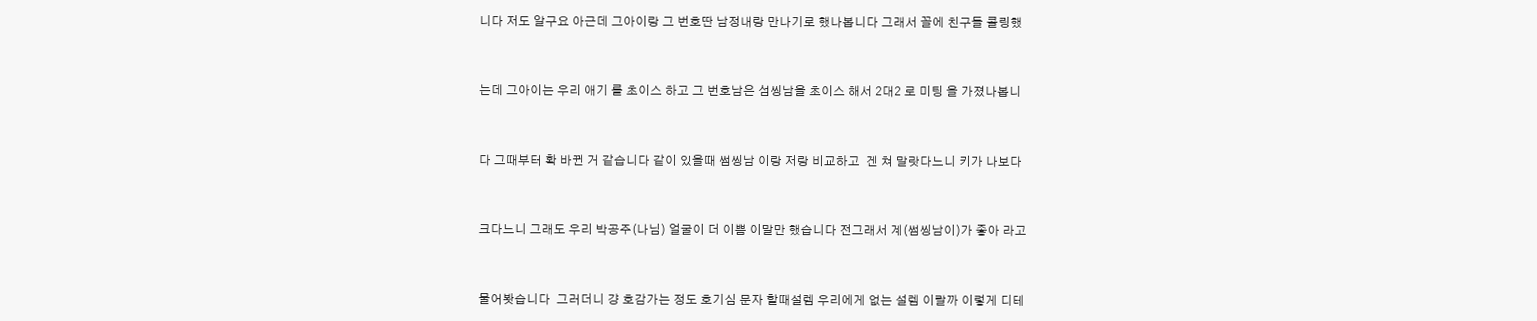니다 저도 알구요 아근데 그아이랑 그 번호딴 남정내랑 만나기로 했나봅니다 그래서 꼴에 친구들 콜링했



는데 그아이는 우리 애기 를 초이스 하고 그 번호남은 섬씽남을 초이스 해서 2대2 로 미팅 을 가졌나봅니



다 그때부터 확 바뀐 거 같습니다 같이 있을때 썸씽남 이랑 저랑 비교하고  겐 쳐 말랏다느니 키가 나보다



크다느니 그래도 우리 박공주(나님) 얼굴이 더 이쁨 이말만 했습니다 전그래서 계(썸씽남이)가 좋아 라고



물어봣습니다  그러더니 걍 호감가는 정도 호기심 문자 할때설렘 우리에게 없는 설렘 이랄까 이렇게 디테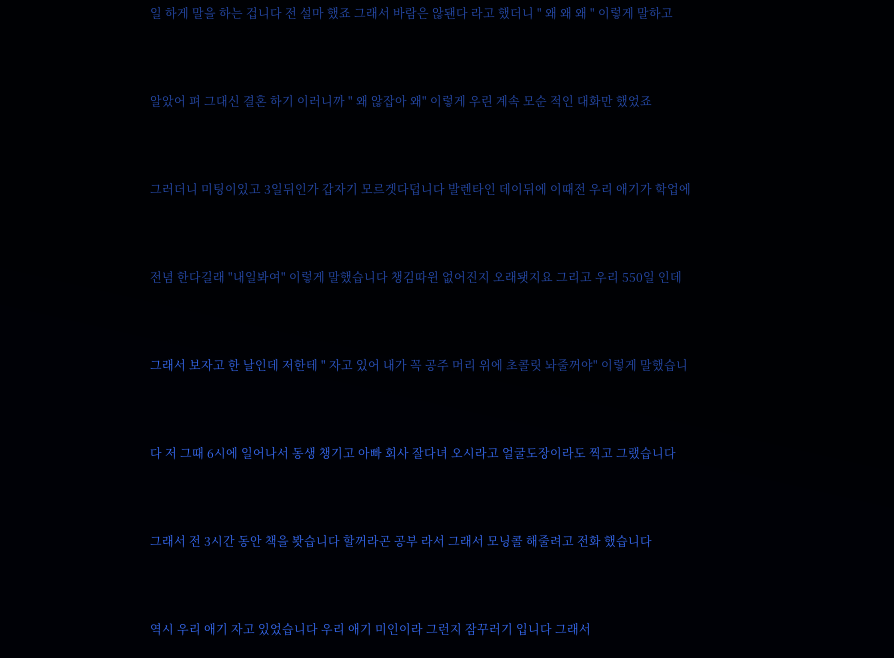일 하게 말을 하는 겁니다 전 설마 했죠 그래서 바람은 않됀다 라고 했더니 " 왜 왜 왜 " 이렇게 말하고



알았어 펴 그대신 결혼 하기 이러니까 " 왜 않잡아 왜" 이렇게 우린 계속 모순 적인 대화만 했었죠



그러더니 미팅이있고 3일뒤인가 갑자기 모르겟다덥니다 발렌타인 데이뒤에 이때전 우리 애기가 학업에



전념 한다길래 "내일봐여" 이렇게 말했습니다 챙김따윈 없어진지 오래됏지요 그리고 우리 550일 인데



그래서 보자고 한 날인데 저한테 " 자고 있어 내가 꼭 공주 머리 위에 초콜릿 놔줄꺼야" 이렇게 말했습니



다 저 그때 6시에 일어나서 동생 챙기고 아빠 회사 잘다녀 오시라고 얼굴도장이라도 찍고 그랬습니다



그래서 전 3시간 동안 책을 봣습니다 할꺼라곤 공부 라서 그래서 모닝콜 해줄려고 전화 했습니다



역시 우리 애기 자고 있었습니다 우리 애기 미인이라 그런지 잠꾸러기 입니다 그래서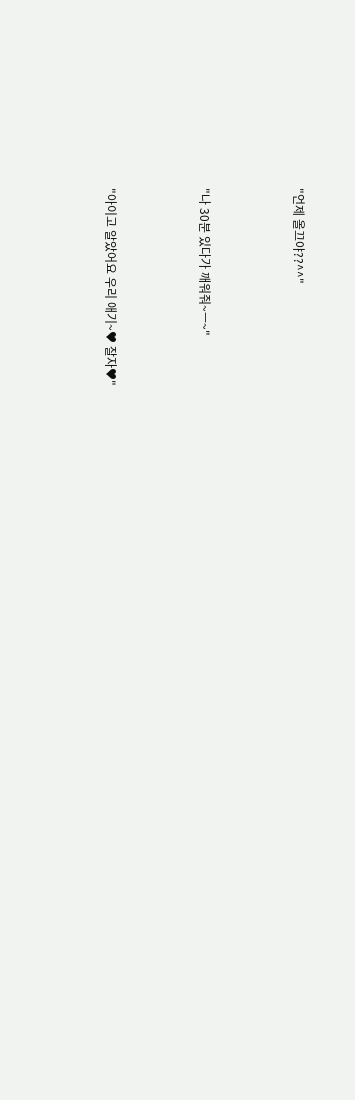"언제 올끄야??^^"



"나 30분 있다가 깨워줘~ㅡ~"



"아이고 알았어요 우리 애기~♥ 잘자♥"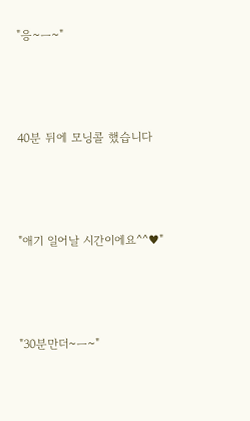"응~ㅡ~"



40분 뒤에 모닝콜 했습니다



"애기 일어날 시간이에요^^♥"



"30분만더~ㅡ~"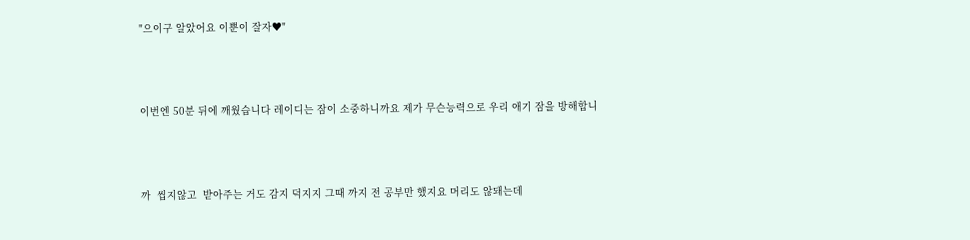"으이구 알았어요 이뿐이 잘자♥"



이번엔 50분 뒤에 깨웠습니다 레이디는 잠이 소중하니까요 제가 무슨능력으로 우리 애기 잠을 방해합니



까  씹지않고  받아주는 거도 감지 덕지지 그때 까지 전 공부만 했지요 머리도 않돼는데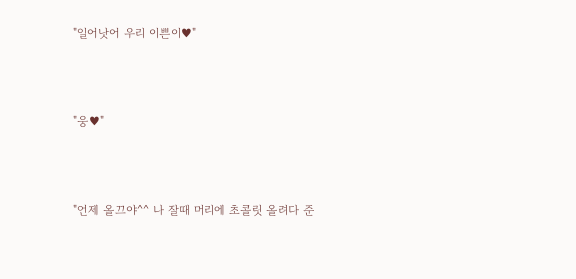"일어낫어 우리 이쁜이♥"



"웅♥"



"언제 올끄야^^ 나 잘때 머리에 초콜릿 올려다 준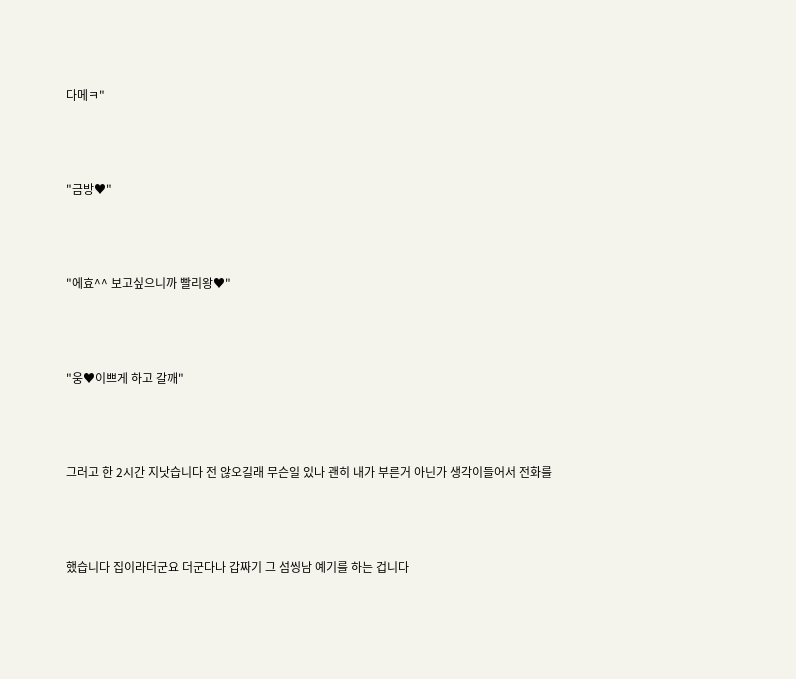다메ㅋ"



"금방♥"



"에효^^ 보고싶으니까 빨리왕♥"



"웅♥이쁘게 하고 갈깨"



그러고 한 2시간 지낫습니다 전 않오길래 무슨일 있나 괜히 내가 부른거 아닌가 생각이들어서 전화를



했습니다 집이라더군요 더군다나 갑짜기 그 섬씽남 예기를 하는 겁니다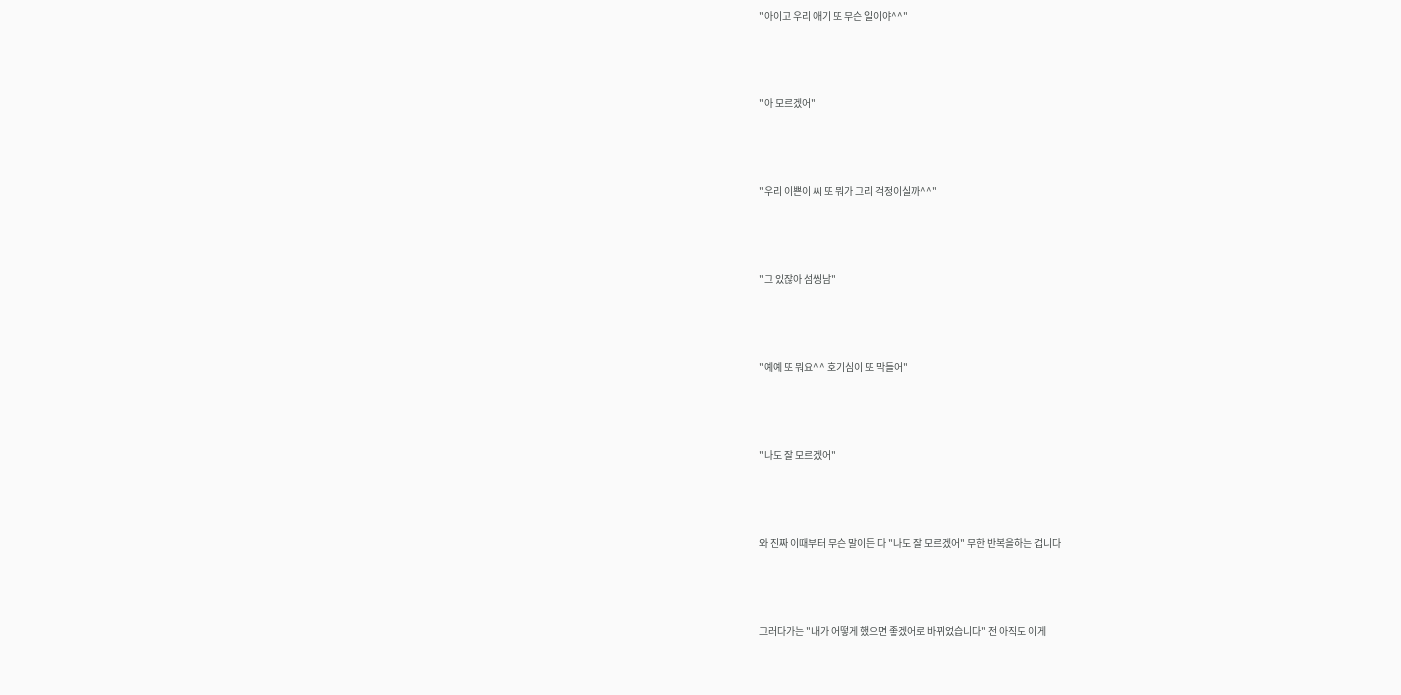"아이고 우리 애기 또 무슨 일이야^^"



"아 모르겠어"



"우리 이쁜이 씨 또 뭐가 그리 걱정이실까^^"



"그 있잖아 섬씽남"



"예예 또 뭐요^^ 호기심이 또 막들어"



"나도 잘 모르겠어"



와 진짜 이때부터 무슨 말이든 다 "나도 잘 모르겠어" 무한 반복을하는 겁니다



그러다가는 "내가 어떻게 했으면 좋겠어로 바뀌었습니다" 전 아직도 이게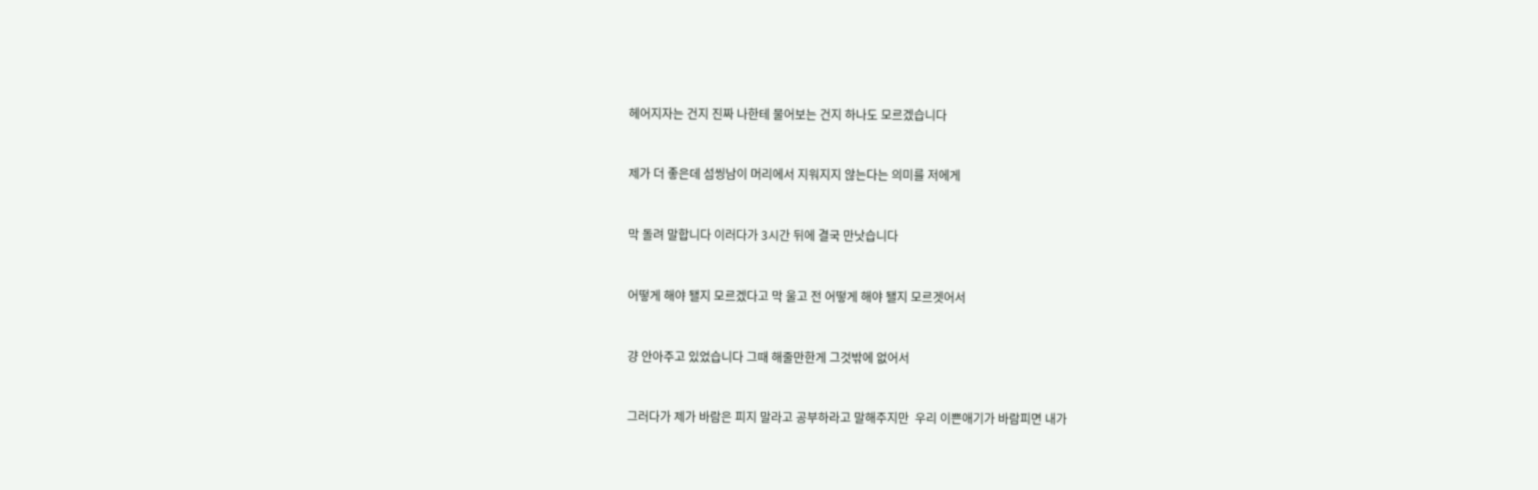헤어지자는 건지 진짜 나한테 물어보는 건지 하나도 모르겠습니다



제가 더 좋은데 섬씽남이 머리에서 지워지지 않는다는 의미를 저에게



막 돌려 말합니다 이러다가 3시간 뒤에 결국 만낫습니다



어떻게 해야 됄지 모르겠다고 막 울고 전 어떻게 해야 됄지 모르겟어서



걍 안아주고 있었습니다 그때 해줄만한게 그것밖에 없어서



그러다가 제가 바람은 피지 말라고 공부하라고 말해주지만  우리 이쁜애기가 바람피면 내가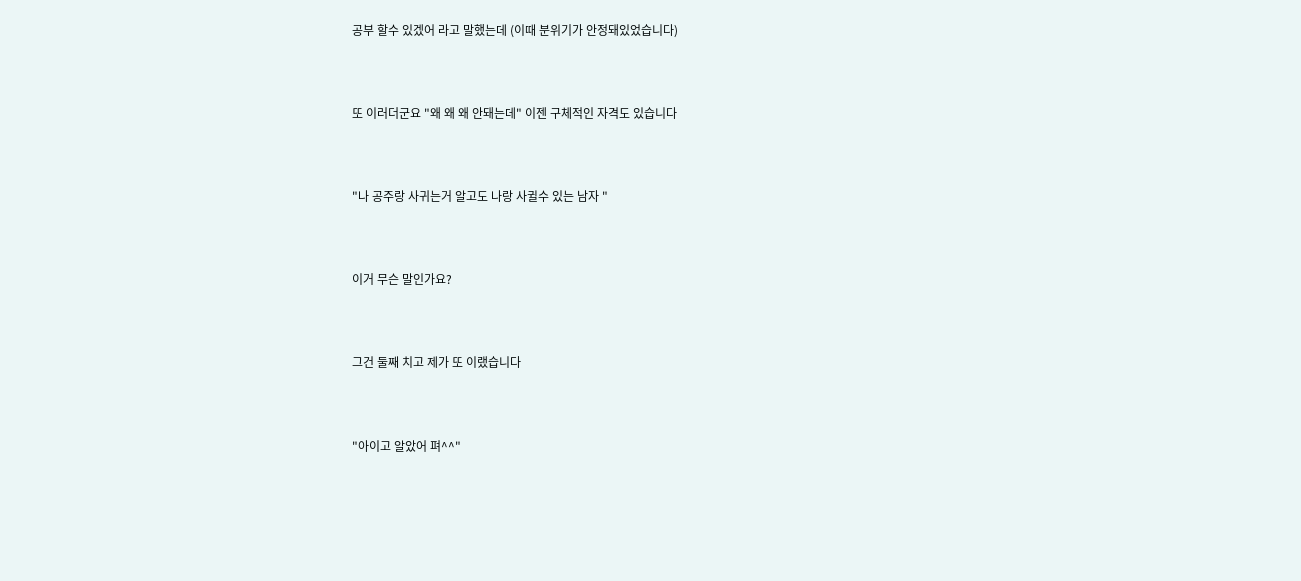공부 할수 있겠어 라고 말했는데 (이때 분위기가 안정돼있었습니다)



또 이러더군요 "왜 왜 왜 안돼는데" 이젠 구체적인 자격도 있습니다



"나 공주랑 사귀는거 알고도 나랑 사귈수 있는 남자 "



이거 무슨 말인가요?



그건 둘째 치고 제가 또 이랬습니다



"아이고 알았어 펴^^"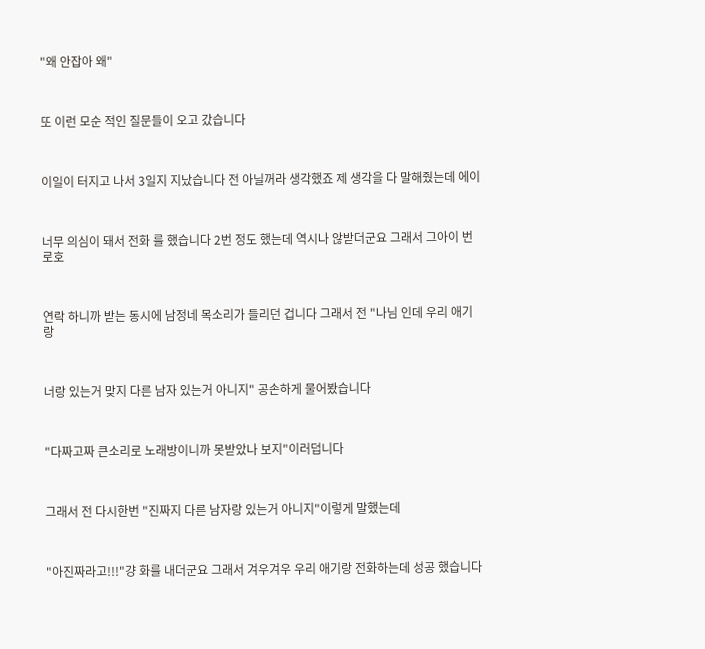"왜 안잡아 왜"



또 이런 모순 적인 질문들이 오고 갔습니다



이일이 터지고 나서 3일지 지났습니다 전 아닐꺼라 생각했죠 제 생각을 다 말해줬는데 에이



너무 의심이 돼서 전화 를 했습니다 2번 정도 했는데 역시나 않받더군요 그래서 그아이 번로호



연락 하니까 받는 동시에 남정네 목소리가 들리던 겁니다 그래서 전 "나님 인데 우리 애기랑



너랑 있는거 맞지 다른 남자 있는거 아니지" 공손하게 물어봤습니다



"다짜고짜 큰소리로 노래방이니까 못받았나 보지"이러덥니다



그래서 전 다시한번 "진짜지 다른 남자랑 있는거 아니지"이렇게 말했는데



"아진짜라고!!!"걍 화를 내더군요 그래서 겨우겨우 우리 애기랑 전화하는데 성공 했습니다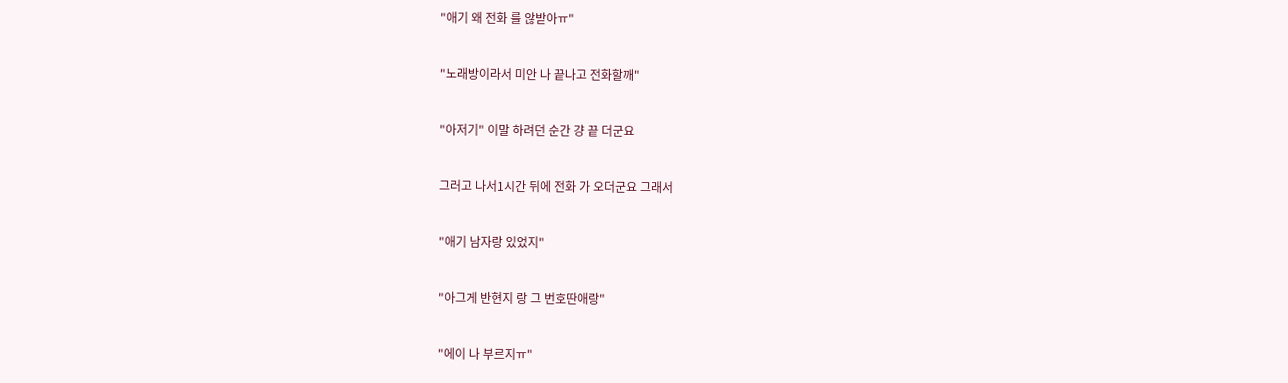"애기 왜 전화 를 않받아ㅠ"



"노래방이라서 미안 나 끝나고 전화할깨"



"아저기" 이말 하려던 순간 걍 끝 더군요



그러고 나서1시간 뒤에 전화 가 오더군요 그래서



"애기 남자랑 있었지"



"아그게 반현지 랑 그 번호딴애랑"



"에이 나 부르지ㅠ"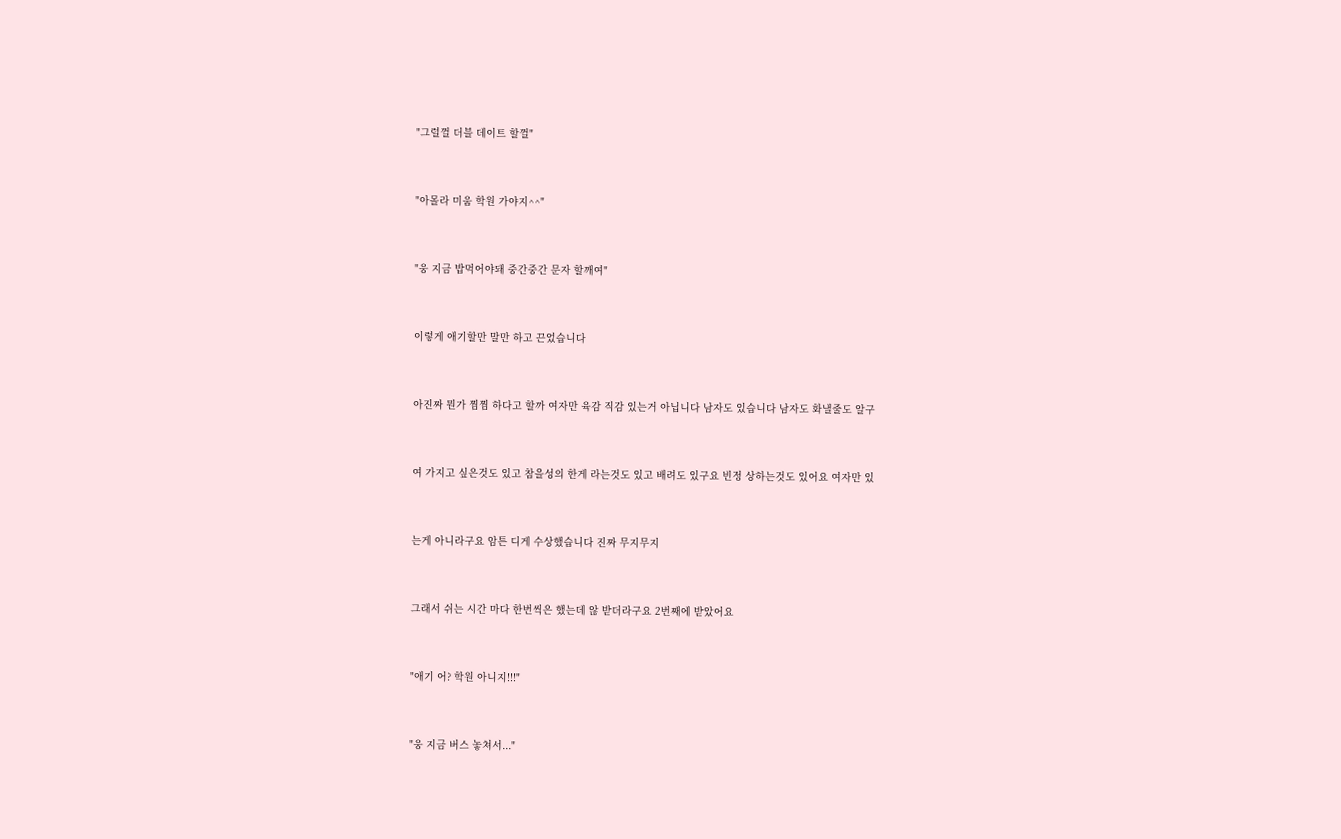"그럴껄 더블 데이트 할껄"



"아몰라 미움 학원 가야지^^"



"웅 지금 밥먹어야돼 중간중간 문자 할깨여"



이렇게 애기할만 말만 하고 끈었습니다



아진짜 뭔가 찜찜 하다고 할까 여자만 육감 직감 있는거 아닙니다 남자도 있습니다 남자도 화낼줄도 알구



여 가지고 싶은것도 있고 참을성의 한게 라는것도 있고 배려도 있구요 빈정 상하는것도 있어요 여자만 있



는게 아니라구요 암튼 디게 수상했습니다 진짜 무지무지



그래서 쉬는 시간 마다 한번씩은 했는데 않 받더라구요 2번째에 받았어요



"애기 어? 학원 아니지!!!"



"웅 지금 버스 놓쳐서..."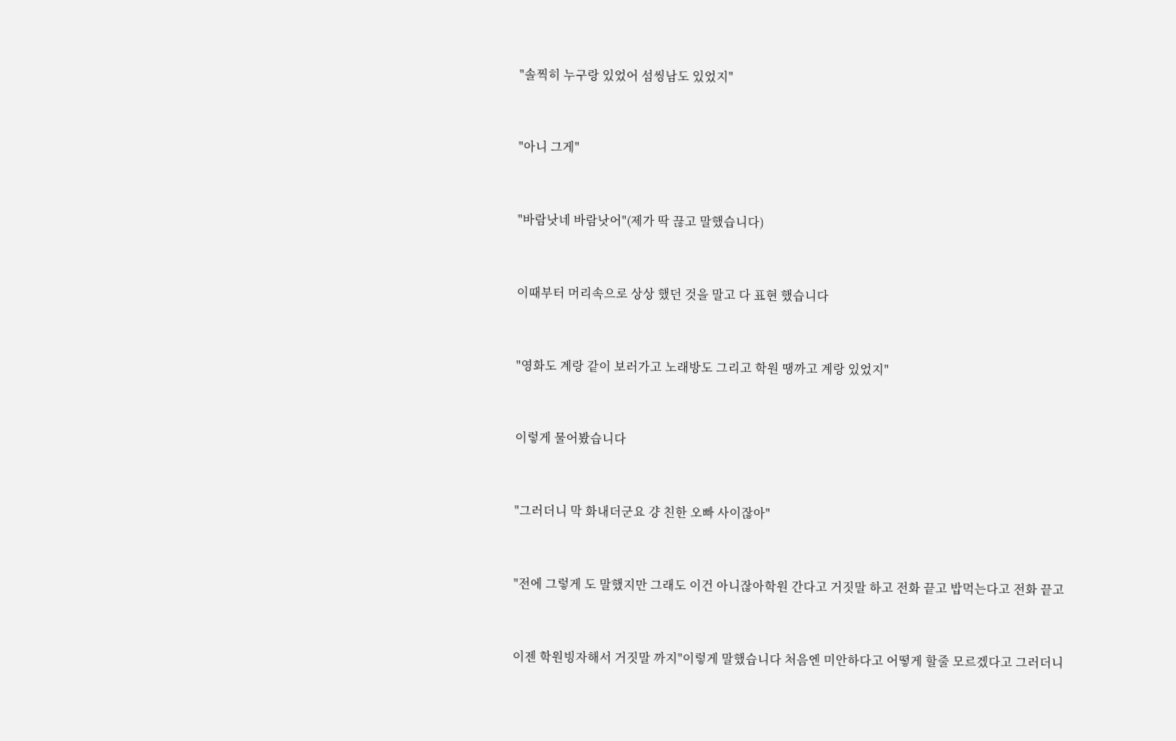"솔찍히 누구랑 있었어 섬씽남도 있었지"



"아니 그게"



"바람낫네 바람낫어"(제가 딱 끊고 말했습니다)



이때부터 머리속으로 상상 했던 것을 말고 다 표현 했습니다



"영화도 계랑 같이 보러가고 노래방도 그리고 학원 땡까고 계랑 있었지"



이렇게 물어봤습니다



"그러더니 막 화내더군요 걍 친한 오빠 사이잖아"



"전에 그렇게 도 말했지만 그래도 이건 아니잖아학원 간다고 거짓말 하고 전화 끝고 밥먹는다고 전화 끝고



이젠 학원빙자해서 거짓말 까지"이렇게 말했습니다 처음엔 미안하다고 어떻게 할줄 모르겠다고 그러더니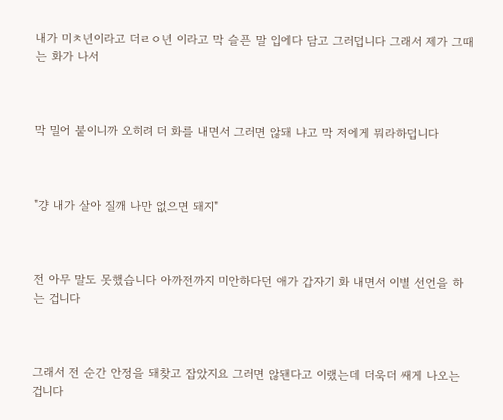내가 미ㅊ년이라고 더ㄹㅇ년 이라고 막 슬픈 말 입에다 담고 그러덥니다 그래서 제가 그때는 화가 나서



막 밀어 붙이니까 오히려 더 화를 내면서 그러면 않돼 냐고 막 저에게 뭐라하덥니다



"걍 내가 살아 질깨 나만 없으면 돼지"



전 아무 말도 못했습니다 아까전까지 미안하다던 애가 갑자기 화 내면서 이별 선언을 하는 겁니다



그래서 전 순간 안정을 돼찾고 잡았지요 그러면 않됀다고 이랬는데 더욱더 쌔게 나오는 겁니다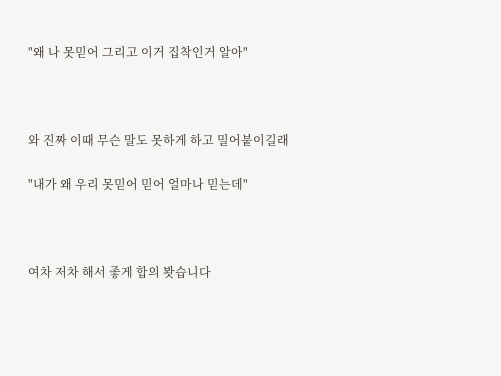"왜 나 못믿어 그리고 이거 집착인거 알아"



와 진짜 이때 무슨 말도 못하게 하고 밀어붙이길래

"내가 왜 우리 못믿어 믿어 얼마나 믿는데"



여차 저차 해서 좋게 합의 봣습니다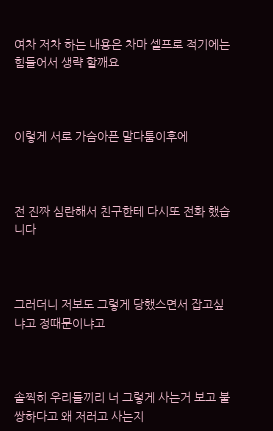여차 저차 하는 내용은 차마 셀프로 적기에는 힘들어서 생략 할깨요



이렇게 서로 가슴아픈 말다툼이후에



전 진짜 심란해서 친구한테 다시또 전화 했습니다



그러더니 저보도 그렇게 당했스면서 잡고싶냐고 정때문이냐고



솔찍히 우리들끼리 너 그렇게 사는거 보고 불쌍하다고 왜 저러고 사는지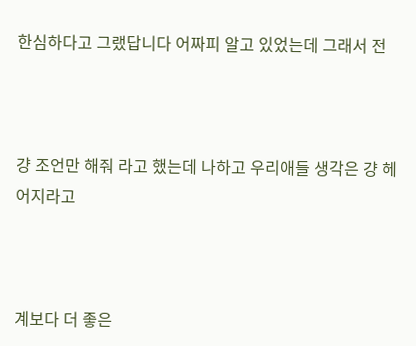한심하다고 그랬답니다 어짜피 알고 있었는데 그래서 전



걍 조언만 해줘 라고 했는데 나하고 우리애들 생각은 걍 헤어지라고



계보다 더 좋은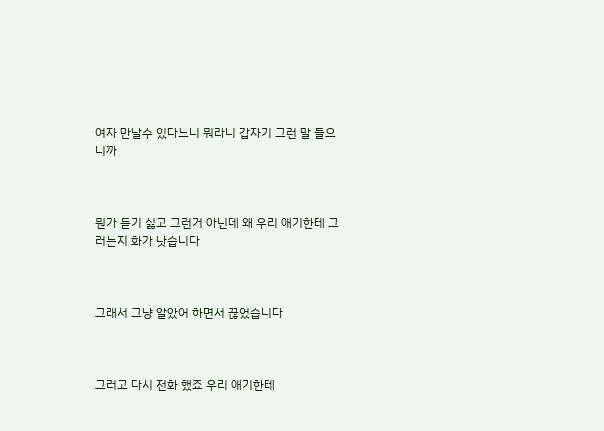여자 만날수 있다느니 뭐라니 갑자기 그런 말 들으니까



뭔가 듣기 싫고 그런거 아닌데 왜 우리 애기한테 그러는지 화가 낫습니다



그래서 그냥 알았어 하면서 끊었습니다



그러고 다시 전화 했죠 우리 애기한테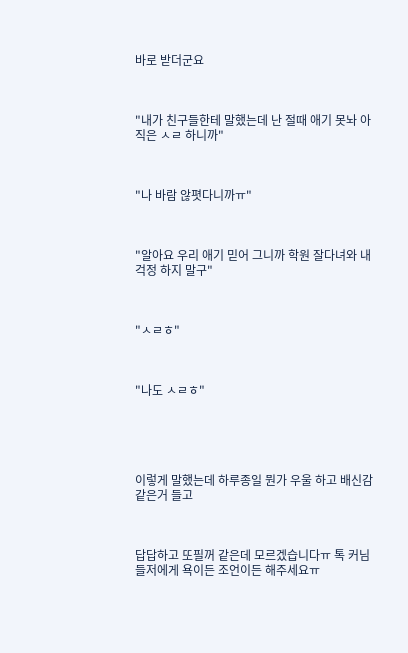바로 받더군요



"내가 친구들한테 말했는데 난 절때 애기 못놔 아직은 ㅅㄹ 하니까"



"나 바람 않폇다니까ㅠ"



"알아요 우리 애기 믿어 그니까 학원 잘다녀와 내 걱정 하지 말구"



"ㅅㄹㅎ"



"나도 ㅅㄹㅎ"





이렇게 말했는데 하루종일 뭔가 우울 하고 배신감 같은거 들고



답답하고 또필꺼 같은데 모르겠습니다ㅠ 톡 커님들저에게 욕이든 조언이든 해주세요ㅠ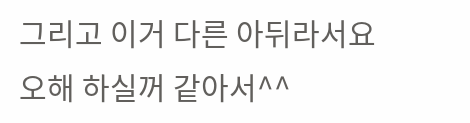그리고 이거 다른 아뒤라서요 오해 하실꺼 같아서^^